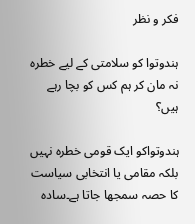فکر و نظر

ہندوتوا کو سلامتی کے لیے خطرہ نہ مان کر ہم کس کو بچا رہے ہیں؟

ہندوتواکو ایک قومی خطرہ نہیں بلکہ مقامی یا انتخابی سیاست کا حصہ سمجھا جاتا ہے۔سادہ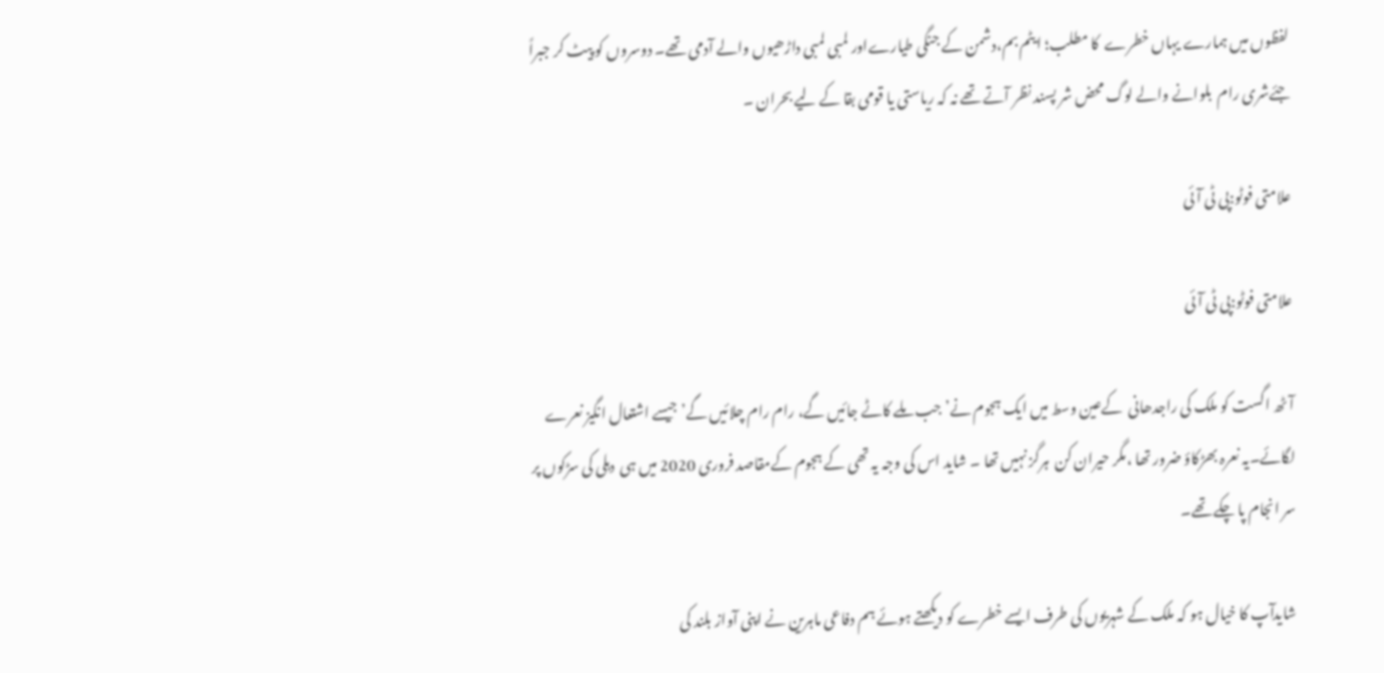لفظوں میں ہمارے یہاں خطرے  کا مطلب؛ ایٹم بم،دشمن کے جنگی طیارےاور لمبی لمبی داڑھیوں والے آدمی تھے۔ دوسروں کو پیٹ کر جبراً جئےشری رام  بلوانے والے لوگ محض شر پسند نظر آتے تھے نہ کہ ریاستی یا قومی بقا کے لیے بحران ۔

علامتی فوٹو:پی ٹی آئی

علامتی فوٹو:پی ٹی آئی

آٹھ اگست کو ملک کی راجدھانی  کےعین وسط میں ایک ہجوم نے’جب ملے کاٹے جائیں گے، رام رام چلائیں گے’جیسے اشتعال انگیز نعرے لگائے۔یہ نعرہ بھڑکاؤ ضرور تھا ،مگر حیران کن  ہرگز نہیں تھا ۔ شاید اس کی وجہ یہ تھی کے ہجوم کےمقاصد فروری 2020 میں ہی  دہلی کی سڑکوں پر سر انجام پا چکے تھے۔

شایدآپ کا خیال ہو کہ ملک کے شہریوں کی طرف ایسے خطرے کو دیکھتے ہوئے ہم دفاعی ماہرین نے اپنی آواز بلند کی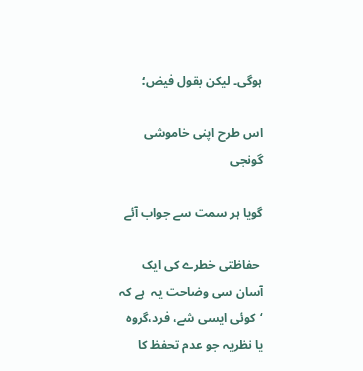ہوگی۔ لیکن بقول فیض؛

اس طرح اپنی خاموشی گونجی

گویا ہر سمت سے جواب آئے

 حفاظتی خطرے کی ایک آسان سی وضاحت یہ  ہے کہ ‘کوئی ایسی شے، فرد،گروہ یا نظریہ جو عدم تحفظ کا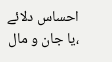احساس دلائے ،یا جان و مال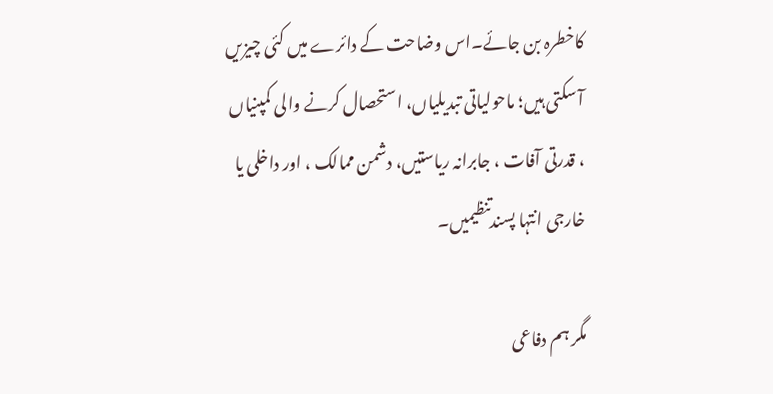کاخطرہ بن جائے۔اس وضاحت کے دائرے میں کئی چیزیں آ سکتی ہیں؛ ماحولیاتی تبدیلیاں، استحصال کرنے والی کمپنیاں ، قدرتی آفات ، جابرانہ ریاستیں، دشمن ممالک ، اور داخلی یا خارجی انتہا پسندتنظیمیں۔

مگر ہم دفاعی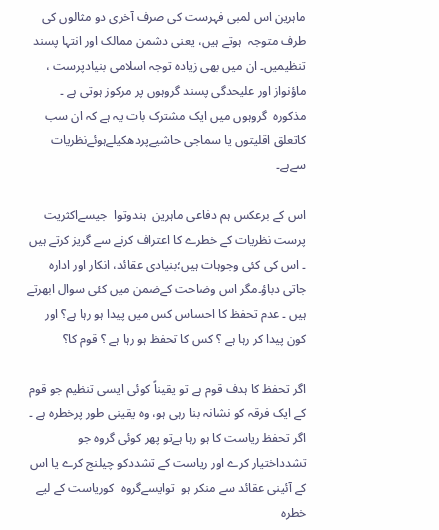ماہرین اس لمبی فہرست کی صرف آخری دو مثالوں کی طرف متوجہ  ہوتے ہیں، یعنی دشمن ممالک اور انتہا پسند تنظیمیں۔ ان میں بھی زیادہ توجہ اسلامی بنیادپرست ، ماؤنواز اور علیحدگی پسند گروہوں پر مرکوز ہوتی ہے ۔ مذکورہ  گروہوں میں ایک مشترک بات یہ ہے کہ ان سب کاتعلق اقلیتوں یا سماجی حاشیےپردھکیلےہوئےنظریات سےہے۔

اس کے برعکس ہم دفاعی ماہرین  ہندوتوا  جیسےاکثریت پرست نظریات کے خطرے کا اعتراف کرنے سے گریز کرتے ہیں ۔ اس کی کئی وجوہات ہیں؛بنیادی عقائد، انکار اور ادارہ جاتی دباؤ۔مگر اس وضاحت کےضمن میں کئی سوال ابھرتے ہیں ۔ عدم تحفظ کا احساس کس میں پیدا ہو رہا ہے؟ اور کون پیدا کر رہا ہے ؟ کس کا تحفظ ہو رہا ہے ؟ قوم کا؟

اگر تحفظ کا ہدف قوم ہے تو یقیناً کوئی ایسی تنظیم جو قوم کے ایک فرقہ کو نشانہ بنا رہی ہو، وہ یقینی طور پرخطرہ ہے ۔ اگر تحفظ ریاست کا ہو رہا ہےتو پھر کوئی گروہ جو تشدداختیار کرے اور ریاست کے تشددکو چیلنج کرے یا اس کے آئینی عقائد سے منکر ہو  توایسےگروہ  کوریاست کے لیے خطرہ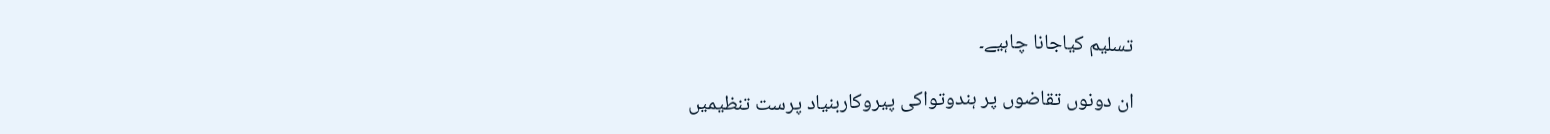تسلیم کیاجانا چاہیے۔

ان دونوں تقاضوں پر ہندوتواکی پیروکاربنیاد پرست تنظیمیں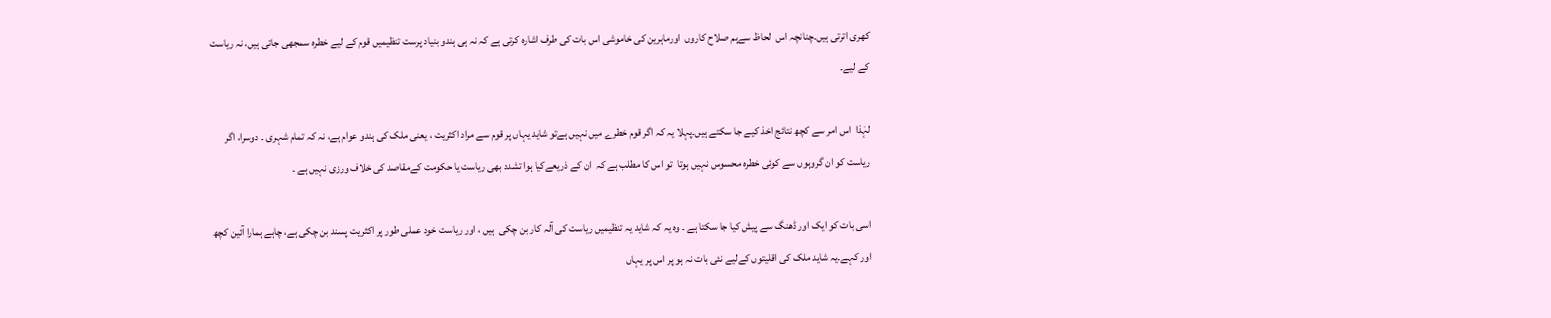کھری اترتی ہیں۔چنانچہ اس  لحاظ سےہم صلاح کاروں  اورماہرین کی خاموشی اس بات کی طرف اشارہ کرتی ہے کہ نہ ہی ہندو بنیاد پرست تنظیمیں قوم کے لیے خطرہ سمجھی جاتی ہیں، نہ ریاست کے لیے۔

لہٰذا  اس امر سے کچھ نتائج اخذ کیے جا سکتے ہیں۔پہلا یہ کہ اگر قوم خطرے میں نہیں ہےتو شاید یہاں پر قوم سے مراد اکثریت ، یعنی ملک کی ہندو عوام ہے، نہ کہ تمام شہری ۔ دوسرا، اگر ریاست کو ان گروہوں سے کوئی خطرہ محسوس نہیں ہوتا  تو اس کا مطلب ہے کہ  ان کے ذریعےکیا ہوا تشدد بھی ریاست یا حکومت کےمقاصد کی خلاف ورزی نہیں ہے ۔

اسی بات کو ایک اور ڈھنگ سے پیش کیا جا سکتا ہے ۔ وہ یہ کہ شاید یہ تنظیمیں ریاست کی آلہ کار بن چکی  ہیں ، اور ریاست خود عملی طور پر اکثریت پسند بن چکی ہے، چاہے ہمارا آئین کچھ اور کہے۔یہ شاید ملک کی اقلیتوں کےلیے نئی بات نہ ہو پر اس پر یہاں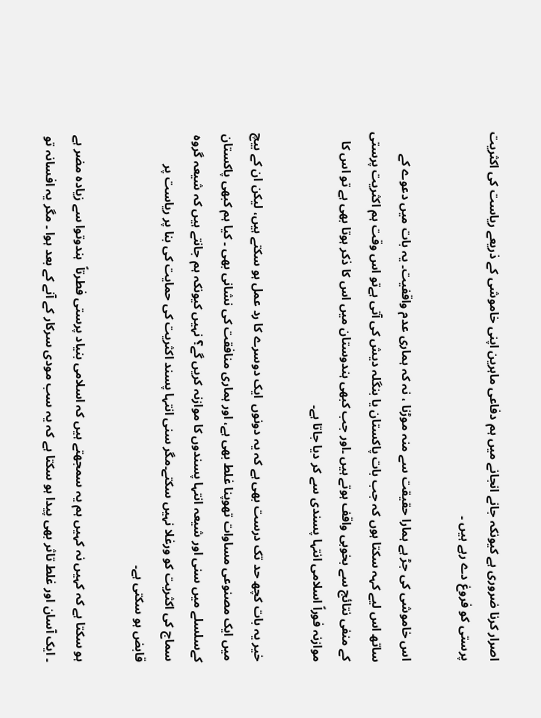اصرار کرنا ضروری ہے کیونکہ جانے انجانے میں ہم دفاعی ماہرین اپنی خاموشی کے ذریعے ریاست کی اکثریت پرستی کو فروغ دے رہے ہیں ۔

اس خاموشی کی جڑ ہے ہمارا حقیقت سے منہ موڑنا ، نہ کہ ہماری عدم واقفیت۔ یہ بات میں دعوے کے ساتھ اس لیے کہہ سکتا ہوں کہ جب بات پاکستان یا بنگلہ دیش کی آتی ہےتو اس وقت ہم اکثریت پرستی کے منفی نتائج سے بخوبی واقف ہوتے ہیں ۔اور جب کبھی ہندوستان میں اس کا ذکر ہوتا بھی ہے تو اس کا موازنہ فوراً اسلامی انتہا پسندی سے کر دیا جاتا ہے۔

خیر یہ بات کچھ حد تک درست بھی ہے کہ یہ دونوں  ایک دوسرے کا رد عمل ہو سکتے ہیں، لیکن ان کے بیچ میں ایک مصنوعی مساوات تھوپنا غلط بھی ہے، اور ہماری منافقت کی نشانی بھی ۔ کیا ہم کبھی پاکستان کےسلسلے میں سنی اور شیعہ انتہا پسندوں کا موازنہ کریں گے؟ نہیں کیونکہ ہم جانتے ہیں کہ شیعہ گروہ سماج کی اکثریت کو ورغلا نہیں سکتے۔مگر سنی انتہا پسند اکثریت کی حمایت کی بنا پر ریاست پر قابض ہو سکتی ہے۔

ہو سکتا ہے کہ کہیں نہ کہیں ہم یہ سمجھتے ہیں کہ اسلامی بنیاد پرستی فطرتاً  ہندوتوا سے زیادہ مضر ہے ۔ ایک آسان اور غلط تاثر بھی پیدا ہو سکتا ہے کہ یہ سب مودی سرکار کے آنے کے بعد ہوا ۔ مگر یہ افسانہ تو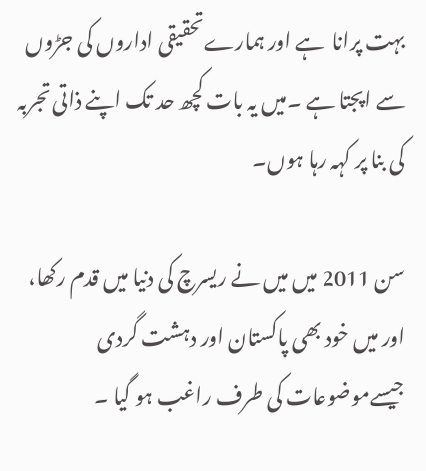بہت پرانا  ہے اور ہمارےتحقیقی اداروں کی جڑوں سے اپجتا ہے ۔میں یہ بات کچھ حد تک اپنے ذاتی تجربہ کی بنا پر کہہ رہا ہوں۔

سن 2011 میں میں نے ریسرچ کی دنیا میں قدم رکھا، اور میں خود بھی پاکستان اور دہشت گردی جیسےموضوعات کی طرف راغب ہو گیا ۔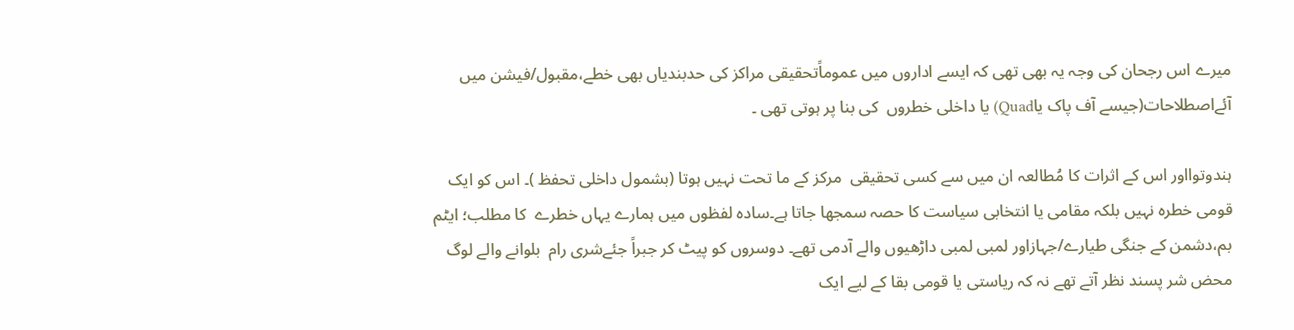میرے اس رجحان کی وجہ یہ بھی تھی کہ ایسے اداروں میں عموماًتحقیقی مراکز کی حدبندیاں بھی خطے،مقبول/فیشن میں آئےاصطلاحات(جیسے آف پاک یاQuad) یا داخلی خطروں  کی بنا پر ہوتی تھی ۔

ہندوتوااور اس کے اثرات کا مُطالعہ ان میں سے کسی تحقیقی  مرکز کے ما تحت نہیں ہوتا (بشمول داخلی تحفظ )۔ اس کو ایک قومی خطرہ نہیں بلکہ مقامی یا انتخابی سیاست کا حصہ سمجھا جاتا ہے۔سادہ لفظوں میں ہمارے یہاں خطرے  کا مطلب؛ ایٹم بم،دشمن کے جنگی طیارے/جہازاور لمبی لمبی داڑھیوں والے آدمی تھے۔ دوسروں کو پیٹ کر جبراً جئےشری رام  بلوانے والے لوگ محض شر پسند نظر آتے تھے نہ کہ ریاستی یا قومی بقا کے لیے ایک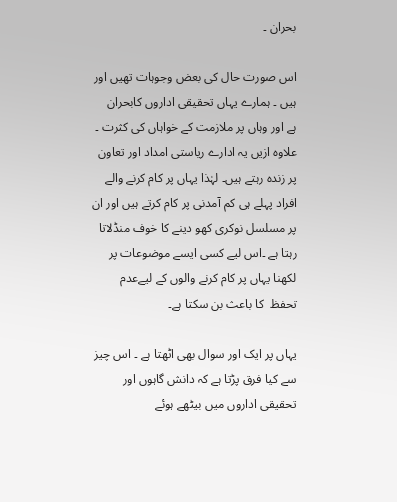بحران ۔

اس صورت حال کی بعض وجوہات تھیں اور ہیں ۔ ہمارے یہاں تحقیقی اداروں کابحران       ہے اور وہاں پر ملازمت کے خواہاں کی کثرت ۔ علاوہ ازیں یہ ادارے ریاستی امداد اور تعاون پر زندہ رہتے ہیں۔ لہٰذا یہاں پر کام کرنے والے افراد پہلے ہی کم آمدنی پر کام کرتے ہیں اور ان پر مسلسل نوکری کھو دینے کا خوف منڈلاتا رہتا ہے ۔اس لیے کسی ایسے موضوعات پر لکھنا یہاں پر کام کرنے والوں کے لیےعدم تحفظ  کا باعث بن سکتا ہے۔

یہاں پر ایک اور سوال بھی اٹھتا ہے ۔ اس چیز سے کیا فرق پڑتا ہے کہ دانش گاہوں اور تحقیقی اداروں میں بیٹھے ہوئے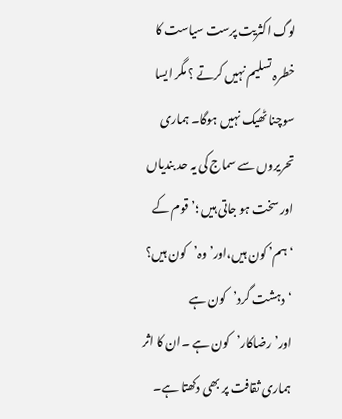لوگ اکثریت پرست سیاست کا خطرہ تسلیم نہیں کرتے ؟ مگر ایسا سوچنا ٹھیک نہیں ہوگا۔ ہماری تحریروں سے سماج کی یہ حد بندیاں اور سخت ہو جاتی ہیں ؛’قوم کے ‘ہم’ کون ہیں،اور’وہ’کون ہیں؟ ‘دہشت گرد’کون ہے اور’رضاکار’کون ہے ۔ان کا اثر ہماری ثقافت پر بھی دکھتا ہے۔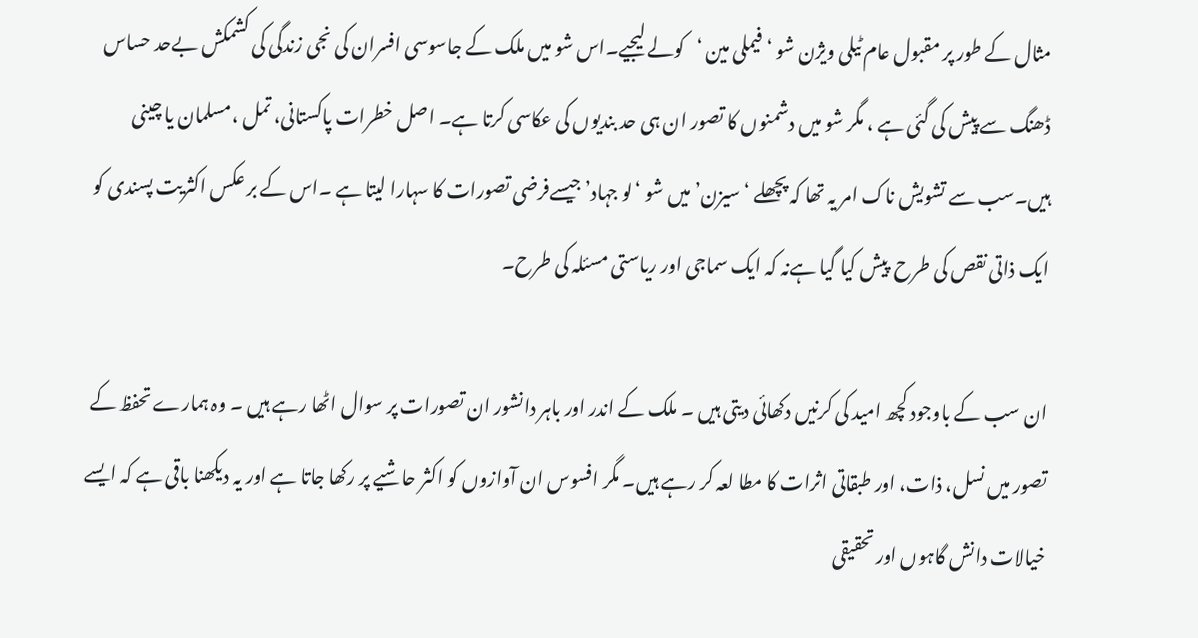مثال کے طور پر مقبول عام ٹیلی ویژن شو ‘فیملی مین ‘کولے لیجیے۔اس شو میں ملک کے جاسوسی افسران کی نجی زندگی کی کشمکش بےحد حساس ڈھنگ سے پیش کی گئی ہے ، مگر شو میں دشمنوں کا تصور ان ہی حد بندیوں کی عکاسی کرتا ہے۔ اصل خطرات پاکستانی، تمل ،مسلمان یا چینی  ہیں۔سب سے تشویش ناک امر یہ تھا کہ پچھلے ‘سیزن’ میں شو ‘لو جہاد’جیسےفرضی تصورات کا سہارا لیتا ہے ۔اس کے بر عکس اکثریت پسندی کو ایک ذاتی نقص کی طرح  پیش کیا گیا ہےنہ کہ ایک سماجی اور ریاستی مسئلہ کی طرح۔

ان سب کے باوجود کچھ امید کی کرنیں دکھائی دیتی ہیں ۔ ملک کے اندر اور باہر دانشور ان تصورات پر سوال اٹھا رہے ہیں ۔ وہ ہمارے تحفظ کے تصور میں نسل، ذات، اور طبقاتی اثرات کا مطا لعہ کر رہے ہیں۔ مگر افسوس ان آوازوں کو اکثر حاشیے پر رکھا جاتا ہے اور یہ دیکھنا باقی ہے کہ ایسے خیالات دانش گاہوں اور تحقیقی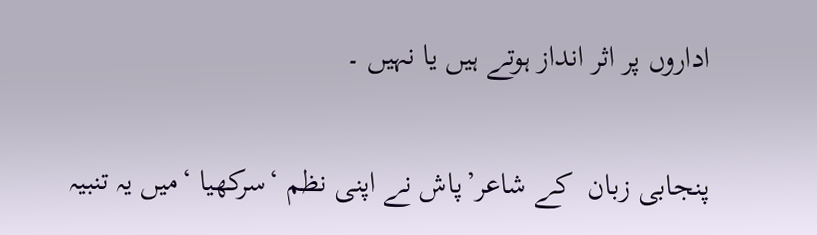اداروں پر اثر انداز ہوتے ہیں یا نہیں ۔

پنجابی زبان  کے شاعر’پاش نے اپنی نظم ‘سرکھیا ‘میں یہ تنبیہ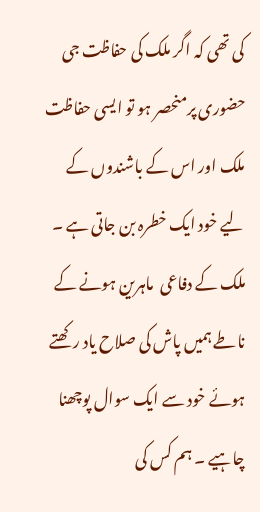کی تھی کہ اگر ملک کی حفاظت جی حضوری پرمنحصر ہو تو ایسی حفاظت ملک اور اس کے باشندوں کے لیے خود ایک خطرہ بن جاتی ہے ۔ ملک کے دفاعی  ماہرین ہونے کے ناطے ہمیں پاش کی صلاح یاد رکھتے ہوئے خود سے ایک سوال پوچھنا چاہیے ۔ ہم کس کی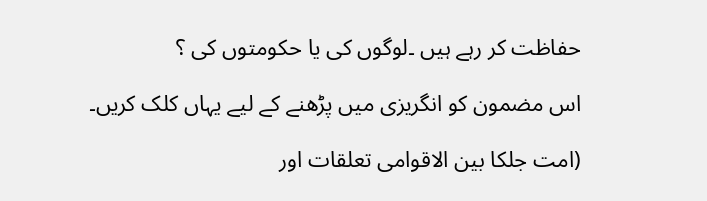حفاظت کر رہے ہیں ۔لوگوں کی یا حکومتوں کی ؟

اس مضمون کو انگریزی میں پڑھنے کے لیے یہاں کلک کریں۔

(امت جلکا بین الاقوامی تعلقات اور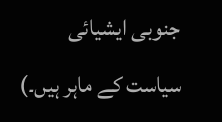جنوبی ایشیائی سیاست کے ماہر ہیں۔)